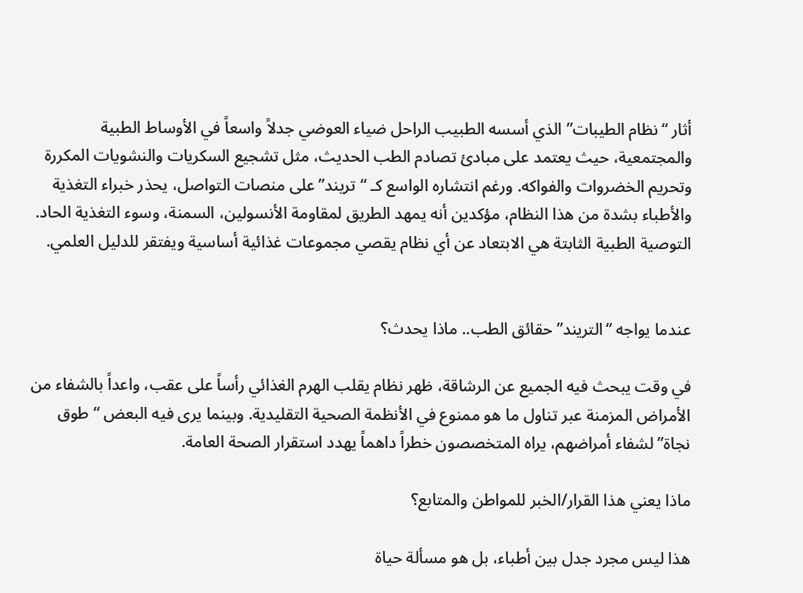أثار “نظام الطيبات” الذي أسسه الطبيب الراحل ضياء العوضي جدلاً واسعاً في الأوساط الطبية والمجتمعية، حيث يعتمد على مبادئ تصادم الطب الحديث، مثل تشجيع السكريات والنشويات المكررة وتحريم الخضروات والفواكه. ورغم انتشاره الواسع كـ “تريند” على منصات التواصل، يحذر خبراء التغذية والأطباء بشدة من هذا النظام، مؤكدين أنه يمهد الطريق لمقاومة الأنسولين، السمنة، وسوء التغذية الحاد. التوصية الطبية الثابتة هي الابتعاد عن أي نظام يقصي مجموعات غذائية أساسية ويفتقر للدليل العلمي.


عندما يواجه “التريند” حقائق الطب.. ماذا يحدث؟

في وقت يبحث فيه الجميع عن الرشاقة، ظهر نظام يقلب الهرم الغذائي رأساً على عقب، واعداً بالشفاء من الأمراض المزمنة عبر تناول ما هو ممنوع في الأنظمة الصحية التقليدية. وبينما يرى فيه البعض “طوق نجاة” لشفاء أمراضهم، يراه المتخصصون خطراً داهماً يهدد استقرار الصحة العامة.

ماذا يعني هذا القرار/الخبر للمواطن والمتابع؟

هذا ليس مجرد جدل بين أطباء، بل هو مسألة حياة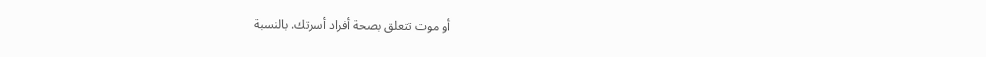أو موت تتعلق بصحة أفراد أسرتك. بالنسبة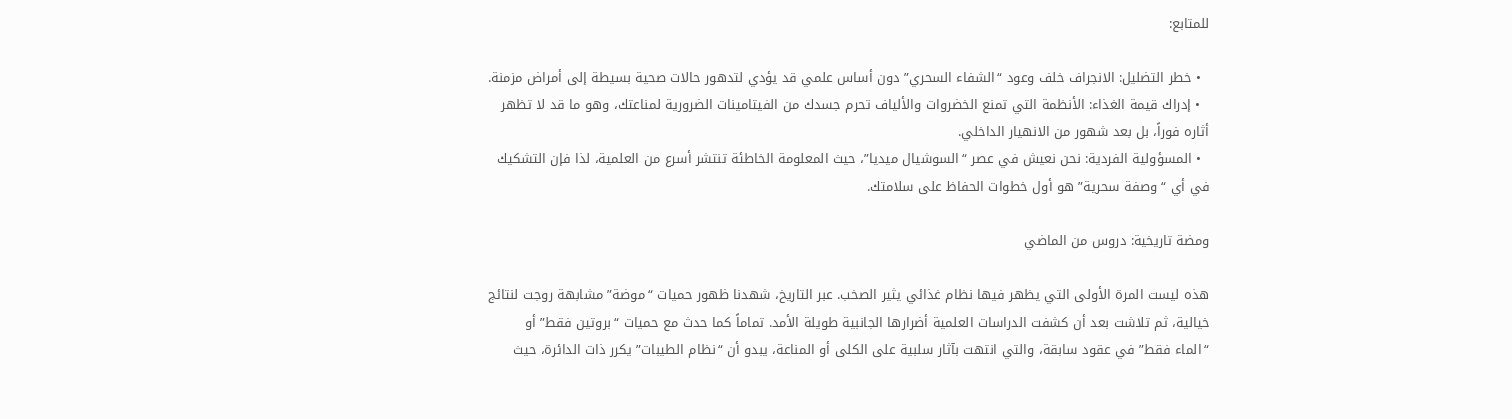للمتابع:

  • خطر التضليل: الانجراف خلف وعود “الشفاء السحري” دون أساس علمي قد يؤدي لتدهور حالات صحية بسيطة إلى أمراض مزمنة.
  • إدراك قيمة الغذاء: الأنظمة التي تمنع الخضروات والألياف تحرم جسدك من الفيتامينات الضرورية لمناعتك، وهو ما قد لا تظهر أثاره فوراً، بل بعد شهور من الانهيار الداخلي.
  • المسؤولية الفردية: نحن نعيش في عصر “السوشيال ميديا”، حيث المعلومة الخاطئة تنتشر أسرع من العلمية، لذا فإن التشكيك في أي “وصفة سحرية” هو أول خطوات الحفاظ على سلامتك.

ومضة تاريخية: دروس من الماضي

هذه ليست المرة الأولى التي يظهر فيها نظام غذائي يثير الصخب. عبر التاريخ، شهدنا ظهور حميات “موضة” مشابهة روجت لنتائج خيالية، ثم تلاشت بعد أن كشفت الدراسات العلمية أضرارها الجانبية طويلة الأمد. تماماً كما حدث مع حميات “بروتين فقط” أو “الماء فقط” في عقود سابقة، والتي انتهت بآثار سلبية على الكلى أو المناعة، يبدو أن “نظام الطيبات” يكرر ذات الدائرة، حيث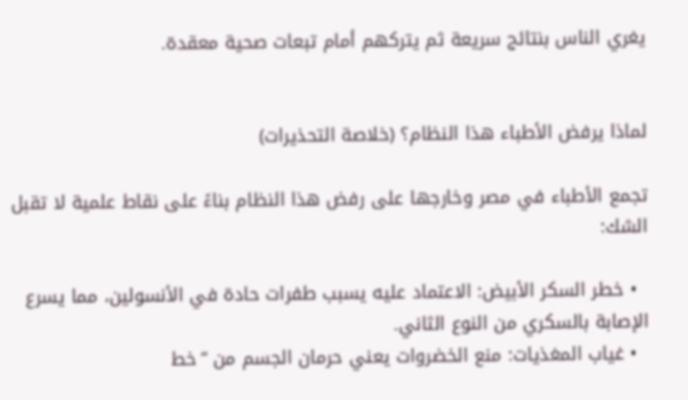يغري الناس بنتائج سريعة ثم يتركهم أمام تبعات صحية معقدة.


لماذا يرفض الأطباء هذا النظام؟ (خلاصة التحذيرات)

تجمع الأطباء في مصر وخارجها على رفض هذا النظام بناءً على نقاط علمية لا تقبل الشك:

  • خطر السكر الأبيض: الاعتماد عليه يسبب طفرات حادة في الأنسولين، مما يسرع الإصابة بالسكري من النوع الثاني.
  • غياب المغذيات: منع الخضروات يعني حرمان الجسم من “خط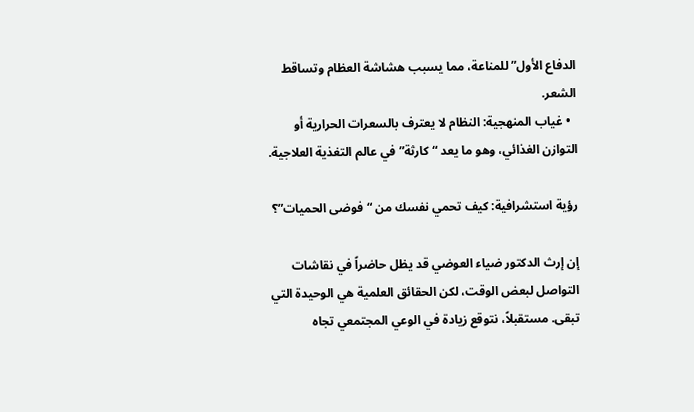الدفاع الأول” للمناعة، مما يسبب هشاشة العظام وتساقط الشعر.
  • غياب المنهجية: النظام لا يعترف بالسعرات الحرارية أو التوازن الغذائي، وهو ما يعد “كارثة” في عالم التغذية العلاجية.

رؤية استشرافية: كيف تحمي نفسك من “فوضى الحميات”؟

إن إرث الدكتور ضياء العوضي قد يظل حاضراً في نقاشات التواصل لبعض الوقت، لكن الحقائق العلمية هي الوحيدة التي تبقى. مستقبلاً، نتوقع زيادة في الوعي المجتمعي تجاه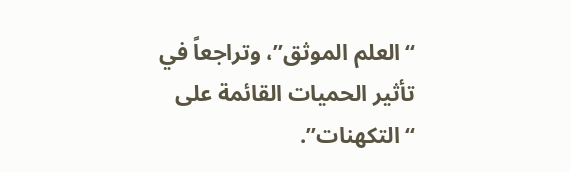“العلم الموثق”، وتراجعاً في تأثير الحميات القائمة على “التكهنات”.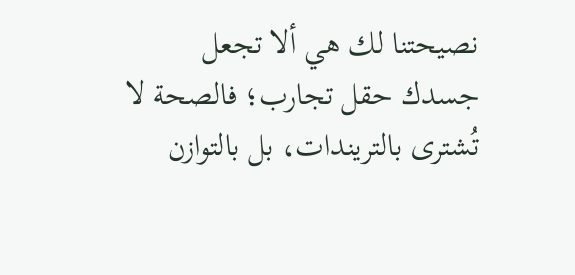نصيحتنا لك هي ألا تجعل جسدك حقل تجارب؛ فالصحة لا تُشترى بالتريندات، بل بالتوازن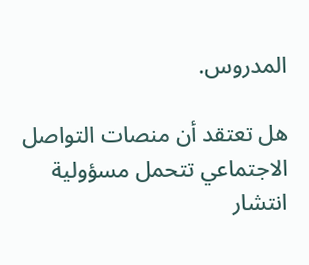المدروس.

هل تعتقد أن منصات التواصل الاجتماعي تتحمل مسؤولية انتشار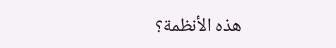هذه الأنظمة؟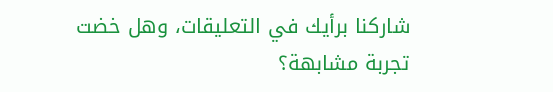شاركنا برأيك في التعليقات، وهل خضت تجربة مشابهة؟